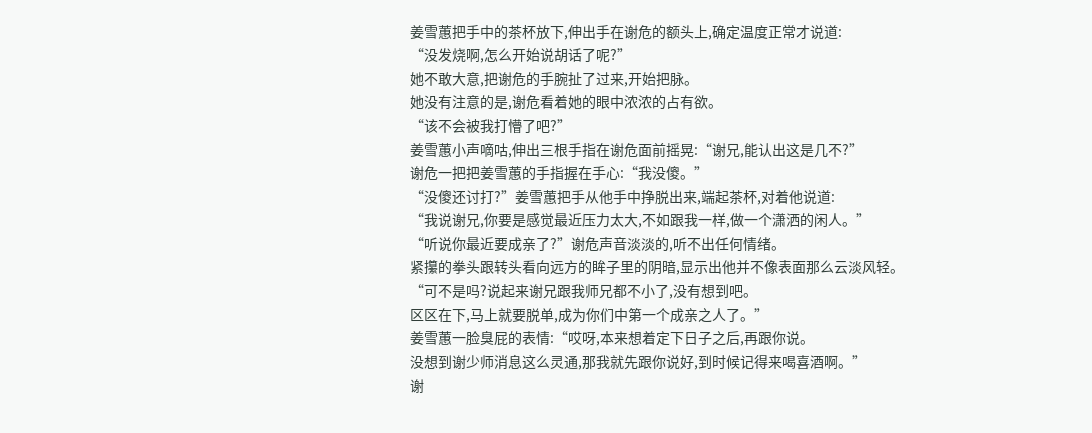姜雪蕙把手中的茶杯放下,伸出手在谢危的额头上,确定温度正常才说道:
“没发烧啊,怎么开始说胡话了呢?”
她不敢大意,把谢危的手腕扯了过来,开始把脉。
她没有注意的是,谢危看着她的眼中浓浓的占有欲。
“该不会被我打懵了吧?”
姜雪蕙小声嘀咕,伸出三根手指在谢危面前摇晃:“谢兄,能认出这是几不?”
谢危一把把姜雪蕙的手指握在手心:“我没傻。”
“没傻还讨打?”姜雪蕙把手从他手中挣脱出来,端起茶杯,对着他说道:
“我说谢兄,你要是感觉最近压力太大,不如跟我一样,做一个潇洒的闲人。”
“听说你最近要成亲了?”谢危声音淡淡的,听不出任何情绪。
紧攥的拳头跟转头看向远方的眸子里的阴暗,显示出他并不像表面那么云淡风轻。
“可不是吗?说起来谢兄跟我师兄都不小了,没有想到吧。
区区在下,马上就要脱单,成为你们中第一个成亲之人了。”
姜雪蕙一脸臭屁的表情:“哎呀,本来想着定下日子之后,再跟你说。
没想到谢少师消息这么灵通,那我就先跟你说好,到时候记得来喝喜酒啊。”
谢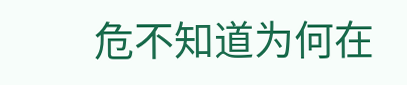危不知道为何在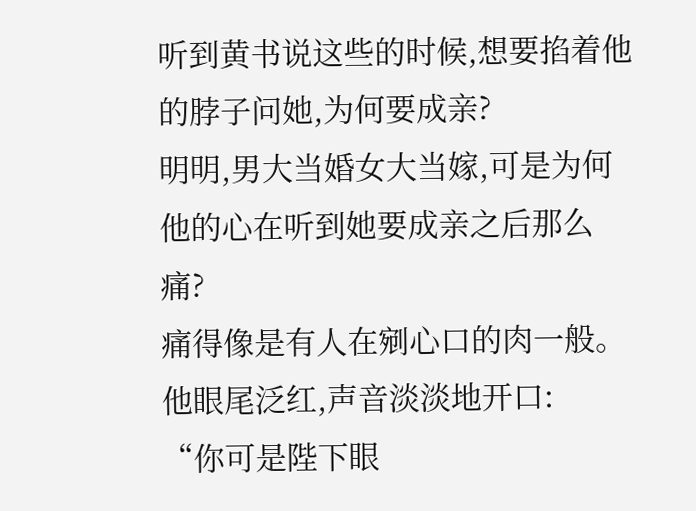听到黄书说这些的时候,想要掐着他的脖子问她,为何要成亲?
明明,男大当婚女大当嫁,可是为何他的心在听到她要成亲之后那么痛?
痛得像是有人在剜心口的肉一般。
他眼尾泛红,声音淡淡地开口:
“你可是陛下眼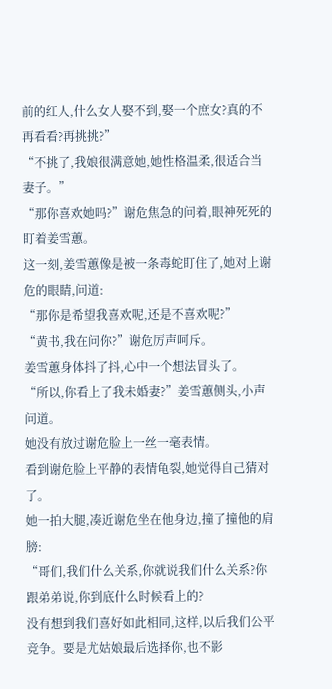前的红人,什么女人娶不到,娶一个庶女?真的不再看看?再挑挑?”
“不挑了,我娘很满意她,她性格温柔,很适合当妻子。”
“那你喜欢她吗?”谢危焦急的问着,眼神死死的盯着姜雪蕙。
这一刻,姜雪蕙像是被一条毒蛇盯住了,她对上谢危的眼睛,问道:
“那你是希望我喜欢呢,还是不喜欢呢?”
“黄书,我在问你?”谢危厉声呵斥。
姜雪蕙身体抖了抖,心中一个想法冒头了。
“所以,你看上了我未婚妻?”姜雪蕙侧头,小声问道。
她没有放过谢危脸上一丝一毫表情。
看到谢危脸上平静的表情龟裂,她觉得自己猜对了。
她一拍大腿,凑近谢危坐在他身边,撞了撞他的肩膀:
“哥们,我们什么关系,你就说我们什么关系?你跟弟弟说,你到底什么时候看上的?
没有想到我们喜好如此相同,这样,以后我们公平竞争。要是尤姑娘最后选择你,也不影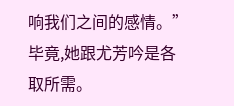响我们之间的感情。”
毕竟,她跟尤芳吟是各取所需。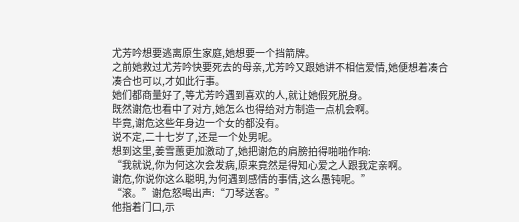尤芳吟想要逃离原生家庭,她想要一个挡箭牌。
之前她救过尤芳吟快要死去的母亲,尤芳吟又跟她讲不相信爱情,她便想着凑合凑合也可以,才如此行事。
她们都商量好了,等尤芳吟遇到喜欢的人,就让她假死脱身。
既然谢危也看中了对方,她怎么也得给对方制造一点机会啊。
毕竟,谢危这些年身边一个女的都没有。
说不定,二十七岁了,还是一个处男呢。
想到这里,姜雪蕙更加激动了,她把谢危的肩膀拍得啪啪作响:
“我就说,你为何这次会发病,原来竟然是得知心爱之人跟我定亲啊。
谢危,你说你这么聪明,为何遇到感情的事情,这么愚钝呢。”
“滚。”谢危怒喝出声:“刀琴送客。”
他指着门口,示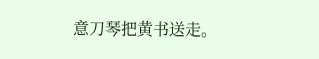意刀琴把黄书送走。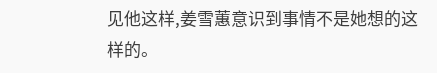见他这样,姜雪蕙意识到事情不是她想的这样的。